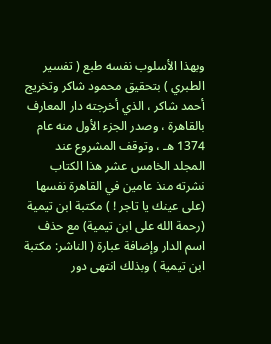وبهذا الأسلوب نفسه طبع ( تفسير الطبري ) بتحقيق محمود شاكر وتخريج أحمد شاكر ، الذي أخرجته دار المعارف بالقاهرة ، وصدر الجزء الأول منه عام 1374 هـ ، وتوقف المشروع عند المجلد الخامس عشر هذا الكتاب نشرته منذ عامين في القاهرة نفسها (على عينك يا تاجر ! ) مكتبة ابن تيمية (رحمة الله على ابن تيمية) مع حذف اسم الدار وإضافة عبارة ( الناشر: مكتبة ابن تيمية ) وبذلك انتهى دور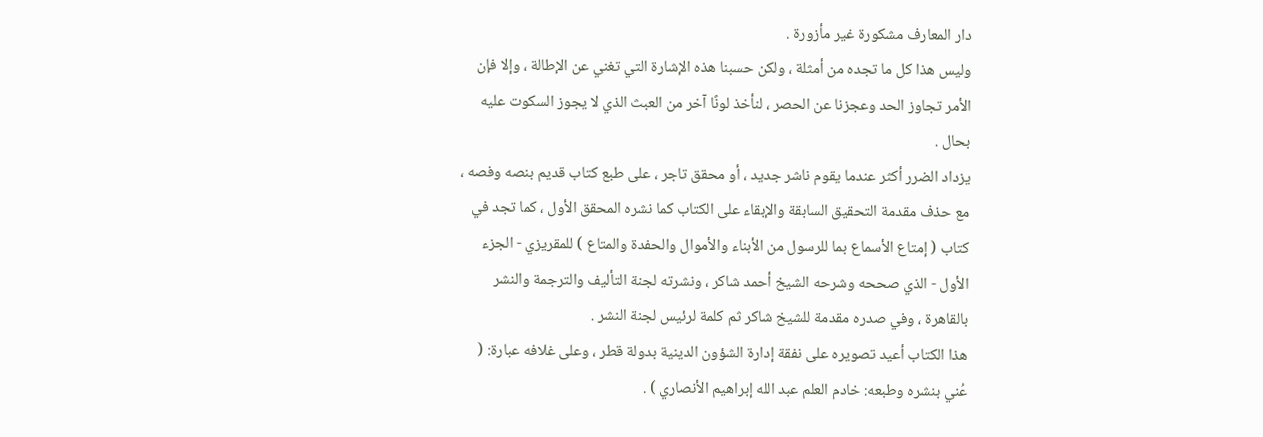دار المعارف مشكورة غير مأزورة .
وليس هذا كل ما تجده من أمثلة ، ولكن حسبنا هذه الإشارة التي تغني عن الإطالة ، وإلا فإن الأمر تجاوز الحد وعجزنا عن الحصر ، لنأخذ لونًا آخر من العبث الذي لا يجوز السكوت عليه بحال .
يزداد الضرر أكثر عندما يقوم ناشر جديد ، أو محقق تاجر ، على طبع كتاب قديم بنصه وفصه ، مع حذف مقدمة التحقيق السابقة والإبقاء على الكتاب كما نشره المحقق الأول ، كما تجد في كتاب ( إمتاع الأسماع بما للرسول من الأبناء والأموال والحفدة والمتاع ) للمقريزي - الجزء الأول - الذي صححه وشرحه الشيخ أحمد شاكر ، ونشرته لجنة التأليف والترجمة والنشر بالقاهرة ، وفي صدره مقدمة للشيخ شاكر ثم كلمة لرئيس لجنة النشر .
هذا الكتاب أعيد تصويره على نفقة إدارة الشؤون الدينية بدولة قطر ، وعلى غلافه عبارة: ( عُني بنشره وطبعه: خادم العلم عبد الله إبراهيم الأنصاري ) .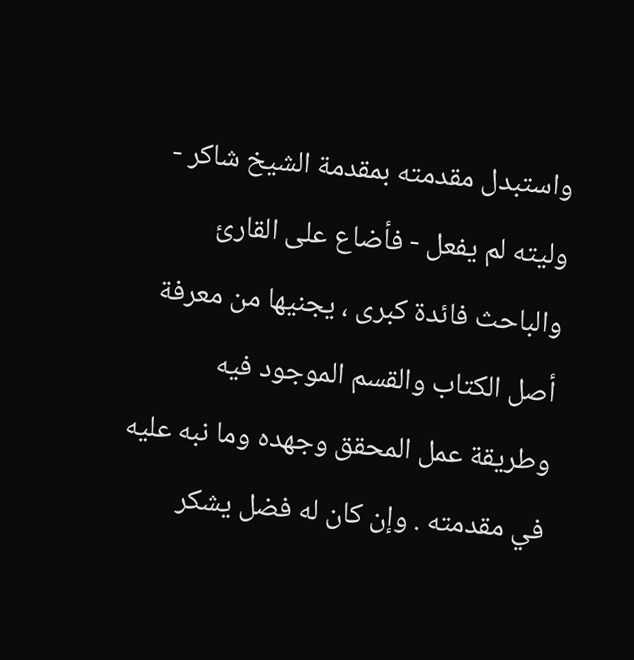واستبدل مقدمته بمقدمة الشيخ شاكر - وليته لم يفعل - فأضاع على القارئ والباحث فائدة كبرى ، يجنيها من معرفة أصل الكتاب والقسم الموجود فيه وطريقة عمل المحقق وجهده وما نبه عليه في مقدمته . وإن كان له فضل يشكر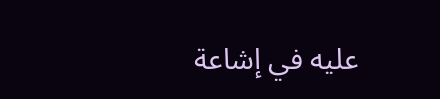عليه في إشاعة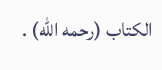الكتاب (رحمه الله) .